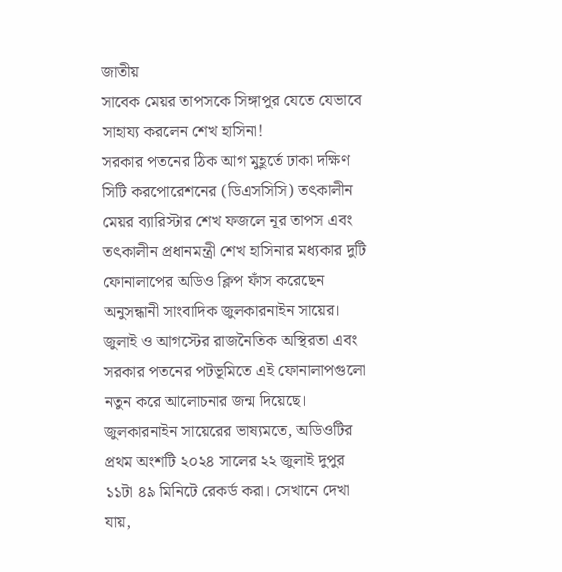জাতীয়
সাবেক মেয়র তাপসকে সিঙ্গাপুর যেতে যেভাবে সাহায্য করলেন শেখ হাসিনা!
সরকার পতনের ঠিক আগ মুহূর্তে ঢাকা দক্ষিণ সিটি করপোরেশনের (ডিএসসিসি) তৎকালীন মেয়র ব্যারিস্টার শেখ ফজলে নূর তাপস এবং তৎকালীন প্রধানমন্ত্রী শেখ হাসিনার মধ্যকার দুটি ফোনালাপের অডিও ক্লিপ ফাঁস করেছেন অনুসন্ধানী সাংবাদিক জুলকারনাইন সায়ের।
জুলাই ও আগস্টের রাজনৈতিক অস্থিরতা এবং সরকার পতনের পটভূমিতে এই ফোনালাপগুলো নতুন করে আলোচনার জন্ম দিয়েছে।
জুলকারনাইন সায়েরের ভাষ্যমতে, অডিওটির প্রথম অংশটি ২০২৪ সালের ২২ জুলাই দুপুর ১১টা ৪৯ মিনিটে রেকর্ড করা। সেখানে দেখা যায়,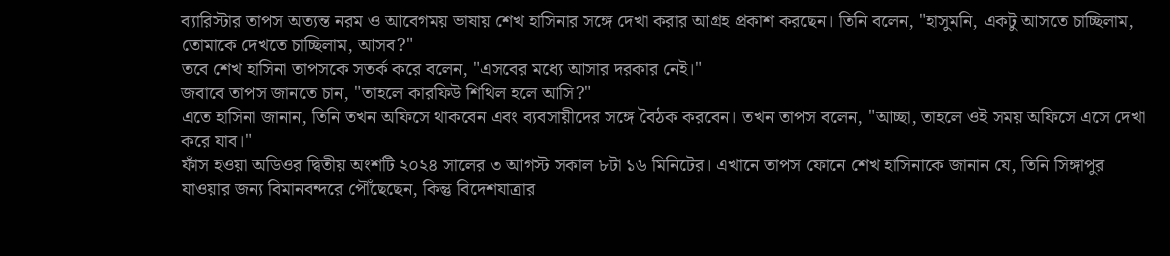ব্যারিস্টার তাপস অত্যন্ত নরম ও আবেগময় ভাষায় শেখ হাসিনার সঙ্গে দেখা করার আগ্রহ প্রকাশ করছেন। তিনি বলেন, "হাসুমনি, একটু আসতে চাচ্ছিলাম, তোমাকে দেখতে চাচ্ছিলাম, আসব?"
তবে শেখ হাসিনা তাপসকে সতর্ক করে বলেন, "এসবের মধ্যে আসার দরকার নেই।"
জবাবে তাপস জানতে চান, "তাহলে কারফিউ শিথিল হলে আসি?"
এতে হাসিনা জানান, তিনি তখন অফিসে থাকবেন এবং ব্যবসায়ীদের সঙ্গে বৈঠক করবেন। তখন তাপস বলেন, "আচ্ছা, তাহলে ওই সময় অফিসে এসে দেখা করে যাব।"
ফাঁস হওয়া অডিওর দ্বিতীয় অংশটি ২০২৪ সালের ৩ আগস্ট সকাল ৮টা ১৬ মিনিটের। এখানে তাপস ফোনে শেখ হাসিনাকে জানান যে, তিনি সিঙ্গাপুর যাওয়ার জন্য বিমানবন্দরে পৌঁছেছেন, কিন্তু বিদেশযাত্রার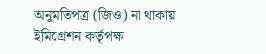অনুমতিপত্র (জিও) না থাকায় ইমিগ্রেশন কর্তৃপক্ষ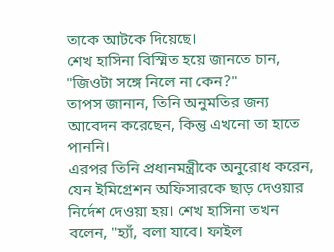তাকে আটকে দিয়েছে।
শেখ হাসিনা বিস্মিত হয়ে জানতে চান, "জিওটা সঙ্গে নিলে না কেন?"
তাপস জানান, তিনি অনুমতির জন্য আবেদন করেছেন, কিন্তু এখনো তা হাতে পাননি।
এরপর তিনি প্রধানমন্ত্রীকে অনুরোধ করেন, যেন ইমিগ্রেশন অফিসারকে ছাড় দেওয়ার নির্দেশ দেওয়া হয়। শেখ হাসিনা তখন বলেন, "হ্যাঁ, বলা যাবে। ফাইল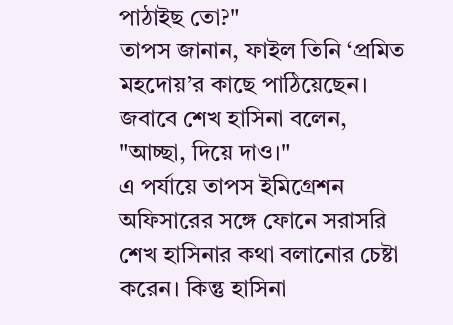পাঠাইছ তো?"
তাপস জানান, ফাইল তিনি ‘প্রমিত মহদোয়’র কাছে পাঠিয়েছেন। জবাবে শেখ হাসিনা বলেন, "আচ্ছা, দিয়ে দাও।"
এ পর্যায়ে তাপস ইমিগ্রেশন অফিসারের সঙ্গে ফোনে সরাসরি শেখ হাসিনার কথা বলানোর চেষ্টা করেন। কিন্তু হাসিনা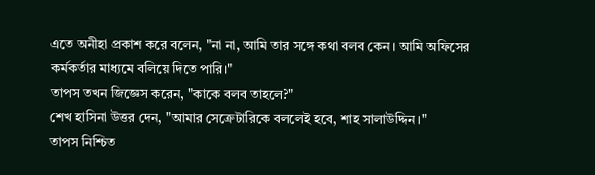এতে অনীহা প্রকাশ করে বলেন, "না না, আমি তার সঙ্গে কথা বলব কেন। আমি অফিসের কর্মকর্তার মাধ্যমে বলিয়ে দিতে পারি।"
তাপস তখন জিজ্ঞেস করেন, "কাকে বলব তাহলে?"
শেখ হাসিনা উত্তর দেন, "আমার সেক্রেটারিকে বললেই হবে, শাহ সালাউদ্দিন।"
তাপস নিশ্চিত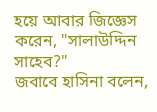হয়ে আবার জিজ্ঞেস করেন, "সালাউদ্দিন সাহেব?"
জবাবে হাসিনা বলেন,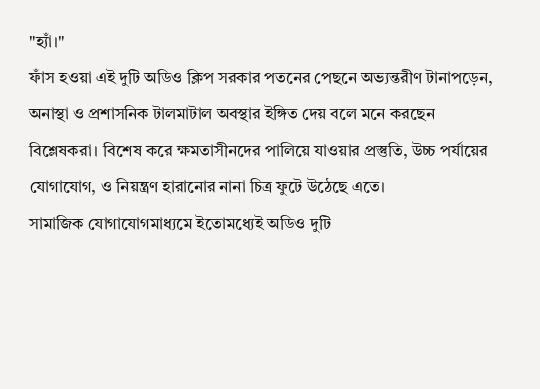"হ্যাঁ।"
ফাঁস হওয়া এই দুটি অডিও ক্লিপ সরকার পতনের পেছনে অভ্যন্তরীণ টানাপড়েন, অনাস্থা ও প্রশাসনিক টালমাটাল অবস্থার ইঙ্গিত দেয় বলে মনে করছেন বিশ্লেষকরা। বিশেষ করে ক্ষমতাসীনদের পালিয়ে যাওয়ার প্রস্তুতি, উচ্চ পর্যায়ের যোগাযোগ, ও নিয়ন্ত্রণ হারানোর নানা চিত্র ফুটে উঠেছে এতে।
সামাজিক যোগাযোগমাধ্যমে ইতোমধ্যেই অডিও দুটি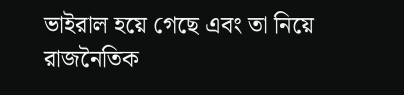ভাইরাল হয়ে গেছে এবং তা নিয়ে রাজনৈতিক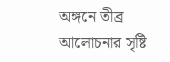অঙ্গনে তীব্র আলোচনার সৃষ্টি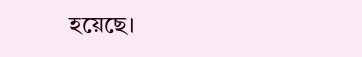হয়েছে।